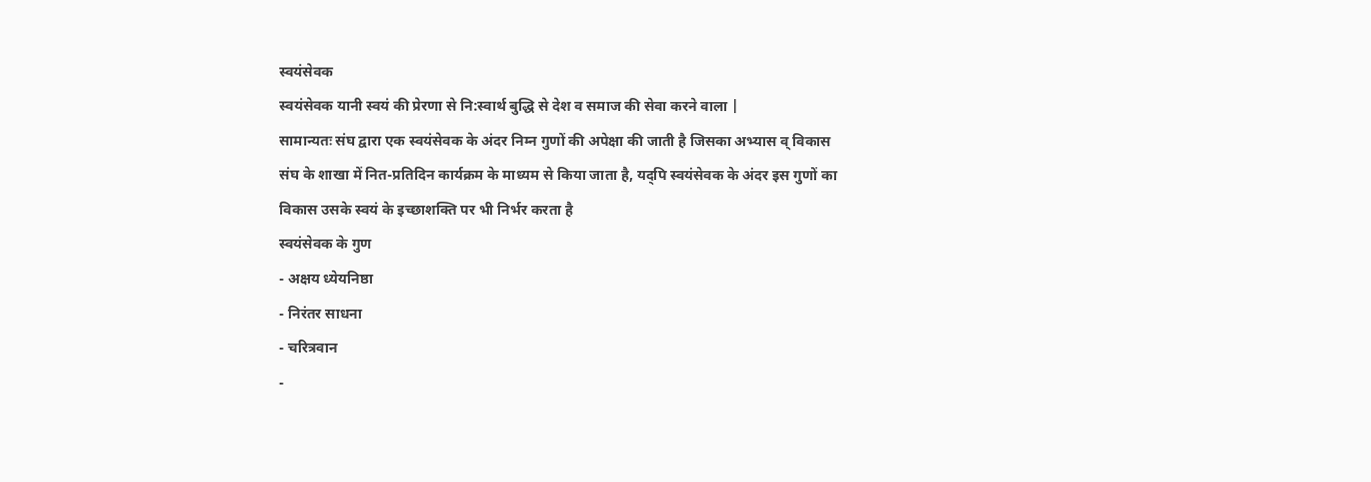स्वयंसेवक
स्वयंसेवक यानी स्वयं की प्रेरणा से नि:स्वार्थ बुद्धि से देश व समाज की सेवा करने वाला |
सामान्यतः संघ द्वारा एक स्वयंसेवक के अंदर निम्न गुणों की अपेक्षा की जाती है जिसका अभ्यास व् विकास संघ के शाखा में नित-प्रतिदिन कार्यक्रम के माध्यम से किया जाता है, यद्पि स्वयंसेवक के अंदर इस गुणों का विकास उसके स्वयं के इच्छाशक्ति पर भी निर्भर करता है
स्वयंसेवक के गुण
- अक्षय ध्येयनिष्ठा
- निरंतर साधना
- चरित्रवान
-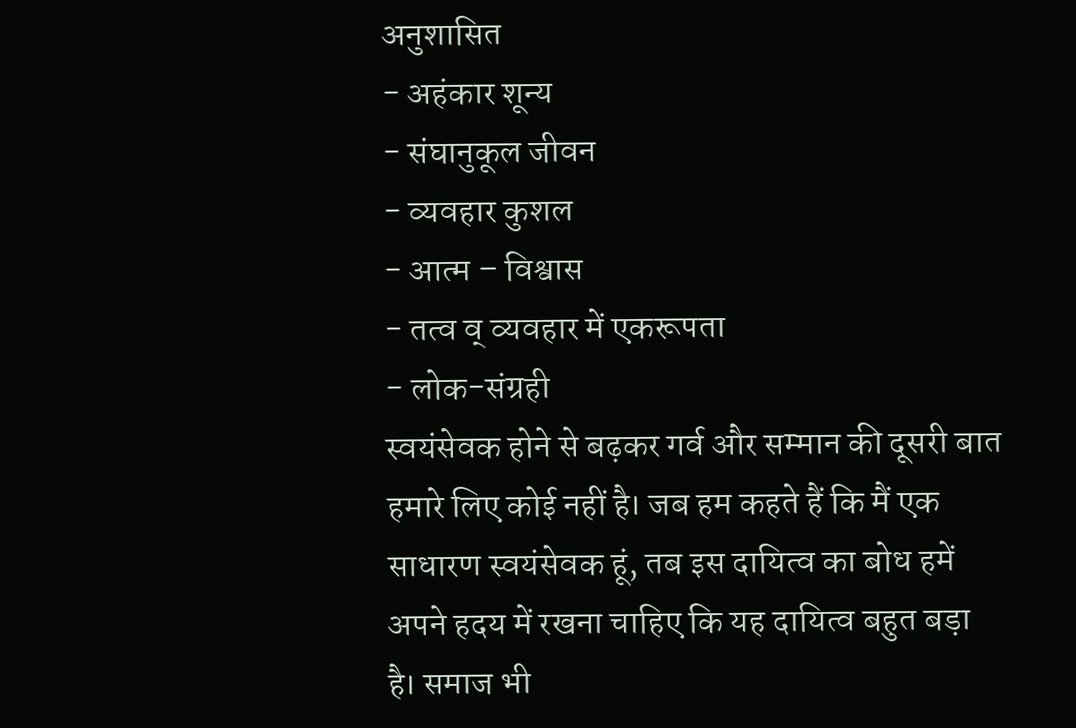अनुशासित
- अहंकार शून्य
- संघानुकूल जीवन
- व्यवहार कुशल
- आत्म – विश्वास
- तत्व व् व्यवहार में एकरूपता
- लोक-संग्रही
स्वयंसेवक होने से बढ़कर गर्व और सम्मान की दूसरी बात हमारे लिए कोई नहीं है। जब हम कहते हैं कि मैं एक साधारण स्वयंसेवक हूं, तब इस दायित्व का बोध हमें अपने हदय में रखना चाहिए कि यह दायित्व बहुत बड़ा है। समाज भी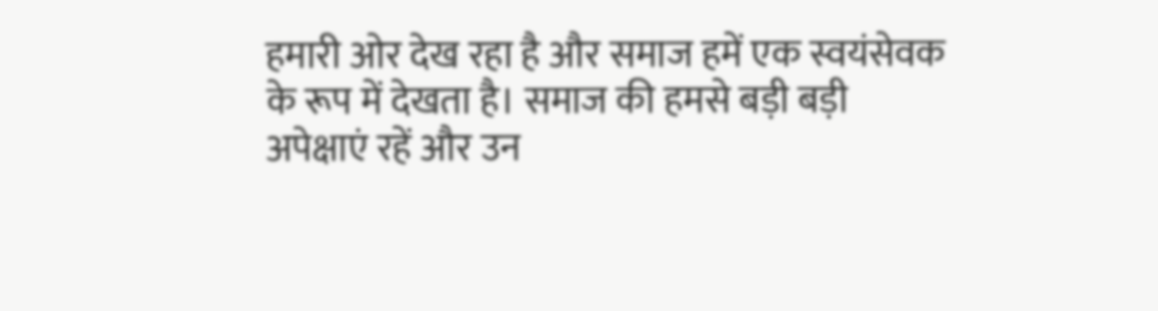हमारी ओर देख रहा है और समाज हमें एक स्वयंसेवक के रूप में देखता है। समाज की हमसे बड़ी बड़ी अपेक्षाएं रहें और उन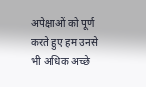अपेक्षाओं को पूर्ण करते हुए हम उनसे भी अधिक अच्छे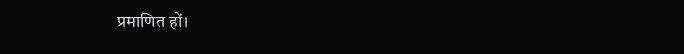प्रमाणित हों।